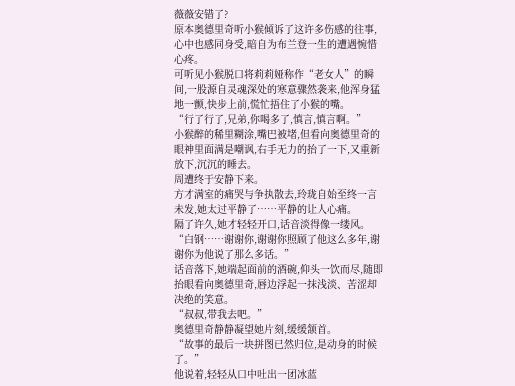薇薇安错了?
原本奥德里奇听小猴倾诉了这许多伤感的往事,心中也感同身受,暗自为布兰登一生的遭遇惋惜心疼。
可听见小猴脱口将莉莉娅称作“老女人”的瞬间,一股源自灵魂深处的寒意骤然袭来,他浑身猛地一颤,快步上前,慌忙捂住了小猴的嘴。
“行了行了,兄弟,你喝多了,慎言,慎言啊。”
小猴醉的稀里糊涂,嘴巴被堵,但看向奥德里奇的眼神里面满是嘲讽,右手无力的抬了一下,又重新放下,沉沉的睡去。
周遭终于安静下来。
方才满室的痛哭与争执散去,玲珑自始至终一言未发,她太过平静了……平静的让人心痛。
隔了许久,她才轻轻开口,话音淡得像一缕风。
“白钢……谢谢你,谢谢你照顾了他这么多年,谢谢你为他说了那么多话。”
话音落下,她端起面前的酒碗,仰头一饮而尽,随即抬眼看向奥德里奇,唇边浮起一抹浅淡、苦涩却决绝的笑意。
“叔叔,带我去吧。”
奥德里奇静静凝望她片刻,缓缓颔首。
“故事的最后一块拼图已然归位,是动身的时候了。”
他说着,轻轻从口中吐出一团冰蓝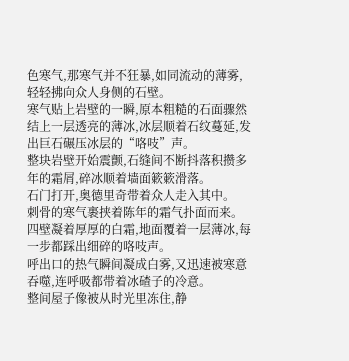色寒气,那寒气并不狂暴,如同流动的薄雾,轻轻拂向众人身侧的石壁。
寒气贴上岩壁的一瞬,原本粗糙的石面骤然结上一层透亮的薄冰,冰层顺着石纹蔓延,发出巨石碾压冰层的“咯吱”声。
整块岩壁开始震颤,石缝间不断抖落积攒多年的霜屑,碎冰顺着墙面簌簌滑落。
石门打开,奥德里奇带着众人走入其中。
刺骨的寒气裹挟着陈年的霜气扑面而来。
四壁凝着厚厚的白霜,地面覆着一层薄冰,每一步都踩出细碎的咯吱声。
呼出口的热气瞬间凝成白雾,又迅速被寒意吞噬,连呼吸都带着冰碴子的冷意。
整间屋子像被从时光里冻住,静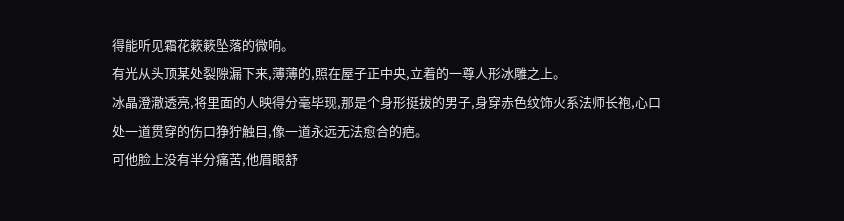得能听见霜花簌簌坠落的微响。
有光从头顶某处裂隙漏下来,薄薄的,照在屋子正中央,立着的一尊人形冰雕之上。
冰晶澄澈透亮,将里面的人映得分毫毕现,那是个身形挺拔的男子,身穿赤色纹饰火系法师长袍,心口处一道贯穿的伤口狰狞触目,像一道永远无法愈合的疤。
可他脸上没有半分痛苦,他眉眼舒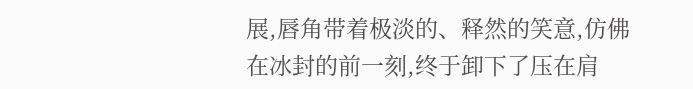展,唇角带着极淡的、释然的笑意,仿佛在冰封的前一刻,终于卸下了压在肩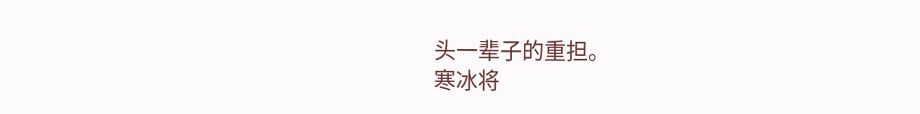头一辈子的重担。
寒冰将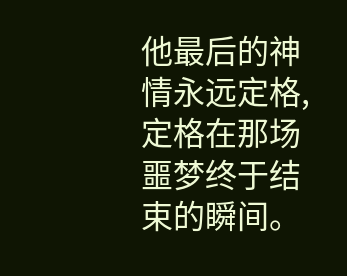他最后的神情永远定格,定格在那场噩梦终于结束的瞬间。